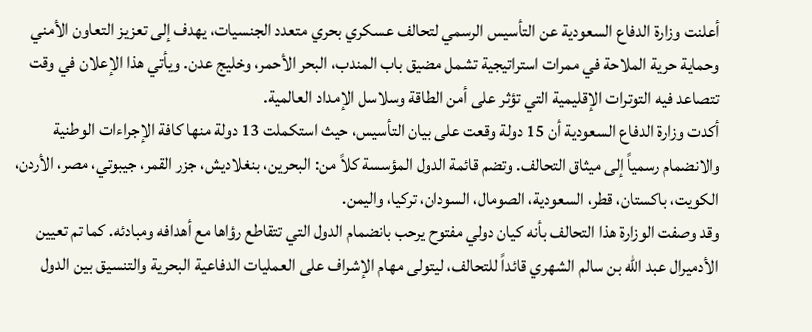أعلنت وزارة الدفاع السعودية عن التأسيس الرسمي لتحالف عسكري بحري متعدد الجنسيات، يهدف إلى تعزيز التعاون الأمني وحماية حرية الملاحة في ممرات استراتيجية تشمل مضيق باب المندب، البحر الأحمر، وخليج عدن. ويأتي هذا الإعلان في وقت تتصاعد فيه التوترات الإقليمية التي تؤثر على أمن الطاقة وسلاسل الإمداد العالمية.
أكدت وزارة الدفاع السعودية أن 15 دولة وقعت على بيان التأسيس، حيث استكملت 13 دولة منها كافة الإجراءات الوطنية والانضمام رسمياً إلى ميثاق التحالف. وتضم قائمة الدول المؤسسة كلاً من: البحرين، بنغلاديش، جزر القمر، جيبوتي، مصر، الأردن، الكويت، باكستان، قطر، السعودية، الصومال، السودان، تركيا، واليمن.
وقد وصفت الوزارة هذا التحالف بأنه كيان دولي مفتوح يرحب بانضمام الدول التي تتقاطع رؤاها مع أهدافه ومبادئه. كما تم تعيين الأدميرال عبد الله بن سالم الشهري قائداً للتحالف، ليتولى مهام الإشراف على العمليات الدفاعية البحرية والتنسيق بين الدول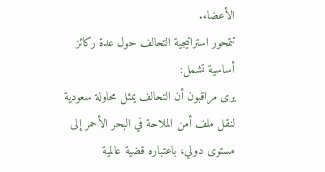الأعضاء.
تتمحور استراتيجية التحالف حول عدة ركائز أساسية تشمل:
يرى مراقبون أن التحالف يمثل محاولة سعودية لنقل ملف أمن الملاحة في البحر الأحمر إلى مستوى دولي، باعتباره قضية عالمية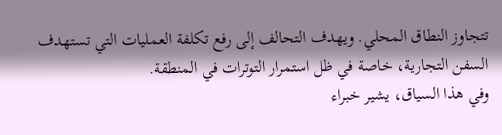تتجاوز النطاق المحلي. ويهدف التحالف إلى رفع تكلفة العمليات التي تستهدف السفن التجارية، خاصة في ظل استمرار التوترات في المنطقة.
وفي هذا السياق، يشير خبراء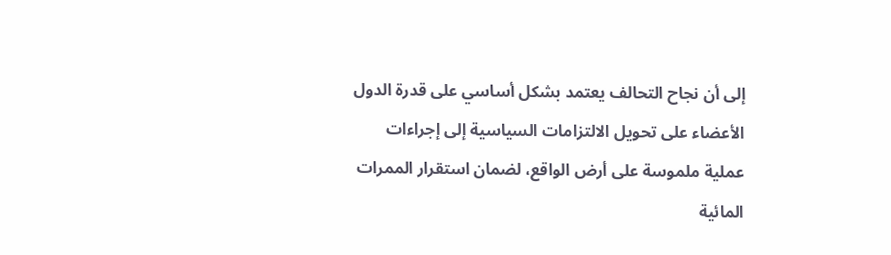إلى أن نجاح التحالف يعتمد بشكل أساسي على قدرة الدول الأعضاء على تحويل الالتزامات السياسية إلى إجراءات عملية ملموسة على أرض الواقع، لضمان استقرار الممرات المائية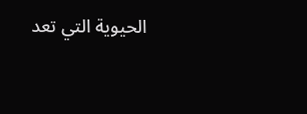الحيوية التي تعد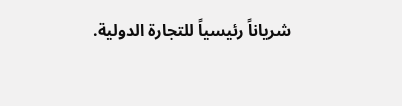شرياناً رئيسياً للتجارة الدولية.